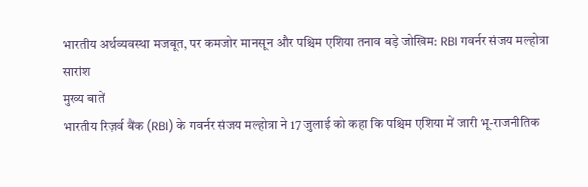भारतीय अर्थव्यवस्था मजबूत, पर कमजोर मानसून और पश्चिम एशिया तनाव बड़े जोखिम: RBI गवर्नर संजय मल्होत्रा
सारांश
मुख्य बातें
भारतीय रिज़र्व बैंक (RBI) के गवर्नर संजय मल्होत्रा ने 17 जुलाई को कहा कि पश्चिम एशिया में जारी भू-राजनीतिक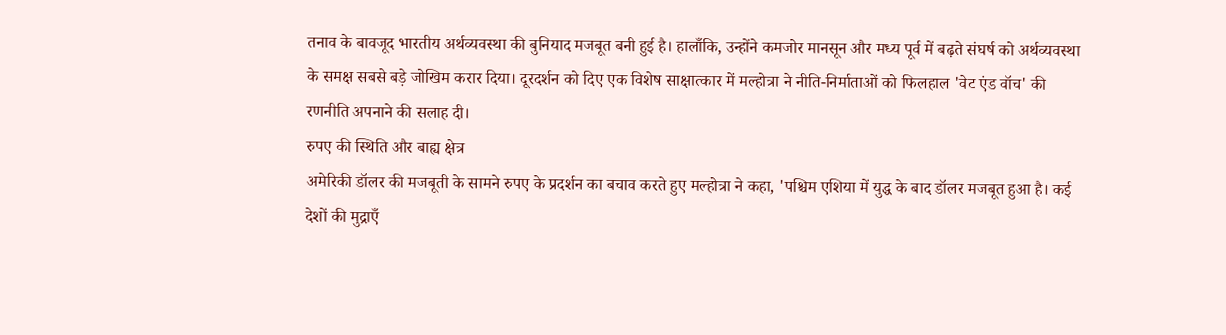तनाव के बावजूद भारतीय अर्थव्यवस्था की बुनियाद मजबूत बनी हुई है। हालाँकि, उन्होंने कमजोर मानसून और मध्य पूर्व में बढ़ते संघर्ष को अर्थव्यवस्था के समक्ष सबसे बड़े जोखिम करार दिया। दूरदर्शन को दिए एक विशेष साक्षात्कार में मल्होत्रा ने नीति-निर्माताओं को फिलहाल 'वेट एंड वॉच' की रणनीति अपनाने की सलाह दी।
रुपए की स्थिति और बाह्य क्षेत्र
अमेरिकी डॉलर की मजबूती के सामने रुपए के प्रदर्शन का बचाव करते हुए मल्होत्रा ने कहा, 'पश्चिम एशिया में युद्ध के बाद डॉलर मजबूत हुआ है। कई देशों की मुद्राएँ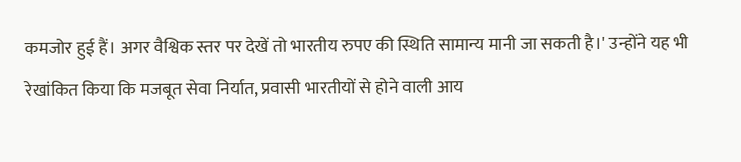कमजोर हुई हैं। अगर वैश्विक स्तर पर देखें तो भारतीय रुपए की स्थिति सामान्य मानी जा सकती है।' उन्होंने यह भी रेखांकित किया कि मजबूत सेवा निर्यात, प्रवासी भारतीयों से होने वाली आय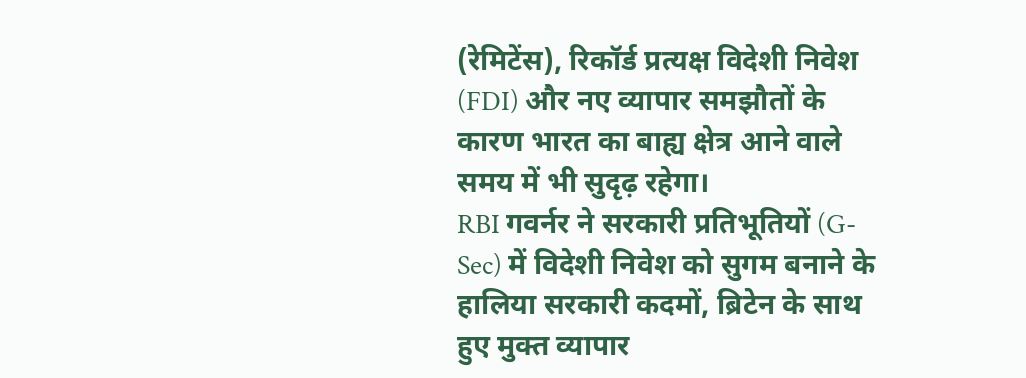(रेमिटेंस), रिकॉर्ड प्रत्यक्ष विदेशी निवेश (FDI) और नए व्यापार समझौतों के कारण भारत का बाह्य क्षेत्र आने वाले समय में भी सुदृढ़ रहेगा।
RBI गवर्नर ने सरकारी प्रतिभूतियों (G-Sec) में विदेशी निवेश को सुगम बनाने के हालिया सरकारी कदमों, ब्रिटेन के साथ हुए मुक्त व्यापार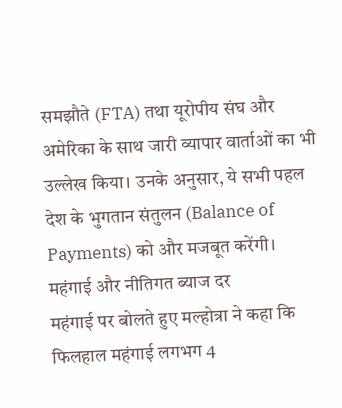समझौते (FTA) तथा यूरोपीय संघ और अमेरिका के साथ जारी व्यापार वार्ताओं का भी उल्लेख किया। उनके अनुसार, ये सभी पहल देश के भुगतान संतुलन (Balance of Payments) को और मजबूत करेंगी।
महंगाई और नीतिगत ब्याज दर
महंगाई पर बोलते हुए मल्होत्रा ने कहा कि फिलहाल महंगाई लगभग 4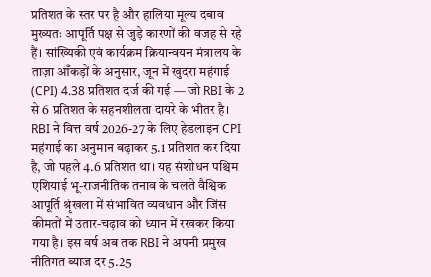प्रतिशत के स्तर पर है और हालिया मूल्य दबाव मुख्यतः आपूर्ति पक्ष से जुड़े कारणों की वजह से रहे हैं। सांख्यिकी एवं कार्यक्रम क्रियान्वयन मंत्रालय के ताज़ा आँकड़ों के अनुसार, जून में खुदरा महंगाई (CPI) 4.38 प्रतिशत दर्ज की गई — जो RBI के 2 से 6 प्रतिशत के सहनशीलता दायरे के भीतर है।
RBI ने वित्त वर्ष 2026-27 के लिए हेडलाइन CPI महंगाई का अनुमान बढ़ाकर 5.1 प्रतिशत कर दिया है, जो पहले 4.6 प्रतिशत था। यह संशोधन पश्चिम एशियाई भू-राजनीतिक तनाव के चलते वैश्विक आपूर्ति श्रृंखला में संभावित व्यवधान और जिंस कीमतों में उतार-चढ़ाव को ध्यान में रखकर किया गया है। इस वर्ष अब तक RBI ने अपनी प्रमुख नीतिगत ब्याज दर 5.25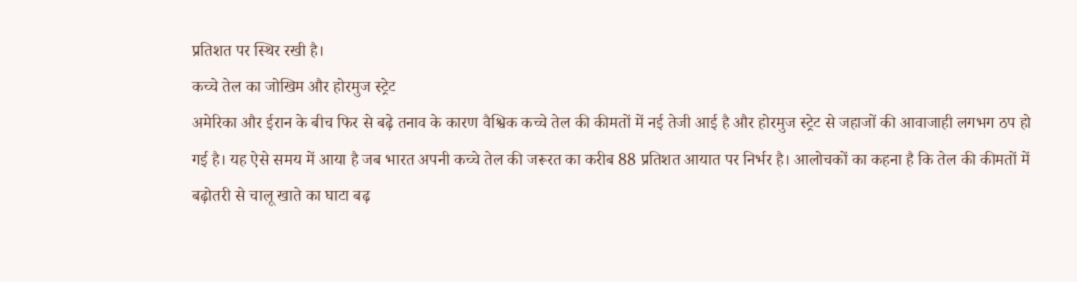प्रतिशत पर स्थिर रखी है।
कच्चे तेल का जोखिम और होरमुज स्ट्रेट
अमेरिका और ईरान के बीच फिर से बढ़े तनाव के कारण वैश्विक कच्चे तेल की कीमतों में नई तेजी आई है और होरमुज स्ट्रेट से जहाजों की आवाजाही लगभग ठप हो गई है। यह ऐसे समय में आया है जब भारत अपनी कच्चे तेल की जरूरत का करीब 88 प्रतिशत आयात पर निर्भर है। आलोचकों का कहना है कि तेल की कीमतों में बढ़ोतरी से चालू खाते का घाटा बढ़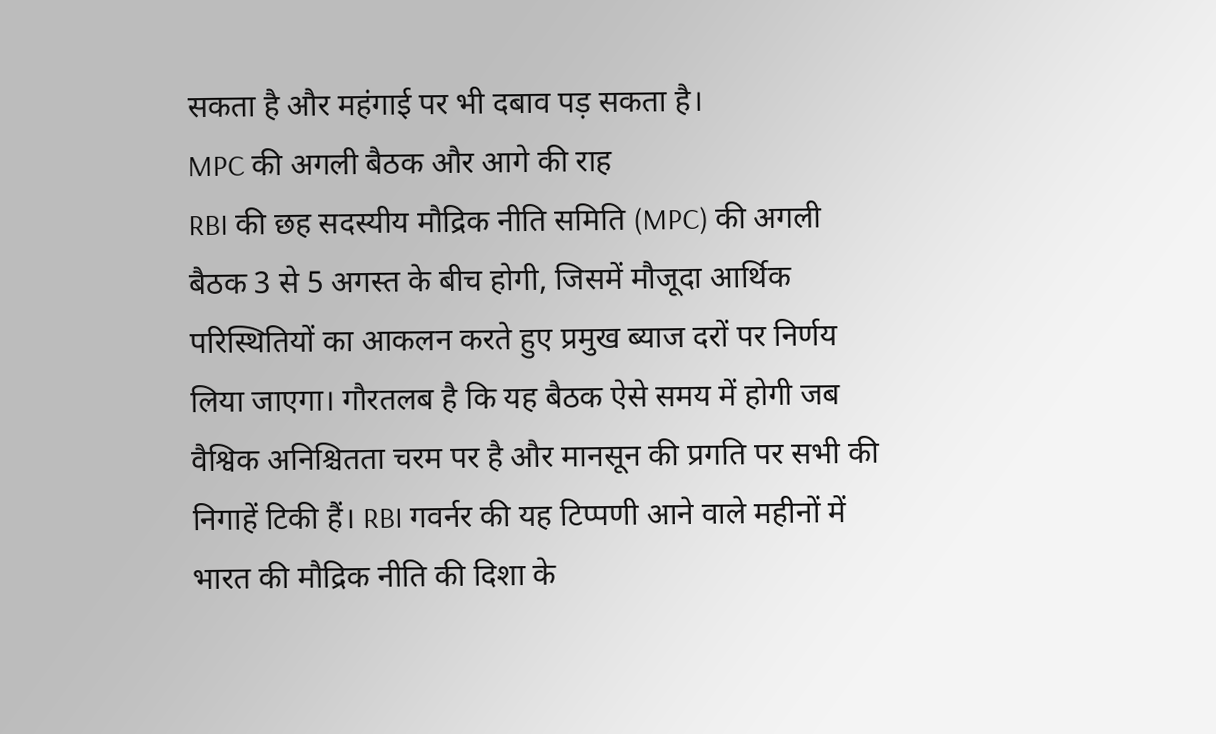सकता है और महंगाई पर भी दबाव पड़ सकता है।
MPC की अगली बैठक और आगे की राह
RBI की छह सदस्यीय मौद्रिक नीति समिति (MPC) की अगली बैठक 3 से 5 अगस्त के बीच होगी, जिसमें मौजूदा आर्थिक परिस्थितियों का आकलन करते हुए प्रमुख ब्याज दरों पर निर्णय लिया जाएगा। गौरतलब है कि यह बैठक ऐसे समय में होगी जब वैश्विक अनिश्चितता चरम पर है और मानसून की प्रगति पर सभी की निगाहें टिकी हैं। RBI गवर्नर की यह टिप्पणी आने वाले महीनों में भारत की मौद्रिक नीति की दिशा के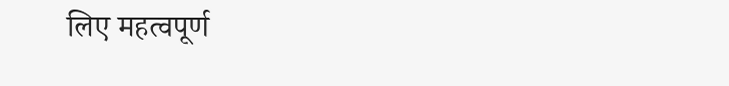लिए महत्वपूर्ण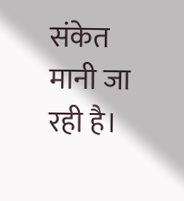संकेत मानी जा रही है।